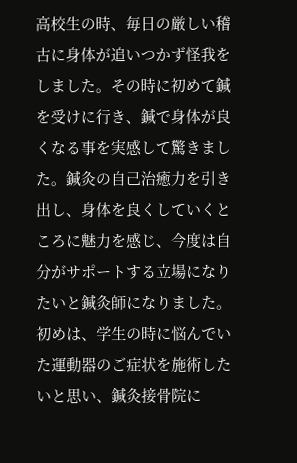高校生の時、毎日の厳しい稽古に身体が追いつかず怪我をしました。その時に初めて鍼を受けに行き、鍼で身体が良くなる事を実感して驚きました。鍼灸の自己治癒力を引き出し、身体を良くしていくところに魅力を感じ、今度は自分がサポートする立場になりたいと鍼灸師になりました。初めは、学生の時に悩んでいた運動器のご症状を施術したいと思い、鍼灸接骨院に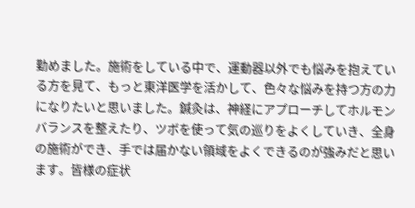勤めました。施術をしている中で、運動器以外でも悩みを抱えている方を見て、もっと東洋医学を活かして、色々な悩みを持つ方の力になりたいと思いました。鍼灸は、神経にアプローチしてホルモンバランスを整えたり、ツボを使って気の巡りをよくしていき、全身の施術ができ、手では届かない領域をよくできるのが強みだと思います。皆様の症状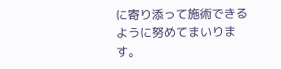に寄り添って施術できるように努めてまいります。